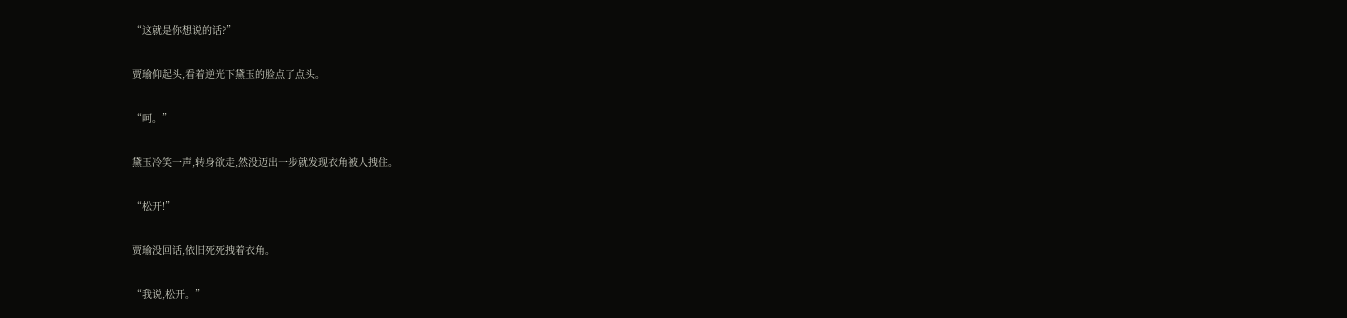“这就是你想说的话?”

贾瑜仰起头,看着逆光下黛玉的脸点了点头。

“呵。”

黛玉冷笑一声,转身欲走,然没迈出一步就发现衣角被人拽住。

“松开!”

贾瑜没回话,依旧死死拽着衣角。

“我说,松开。”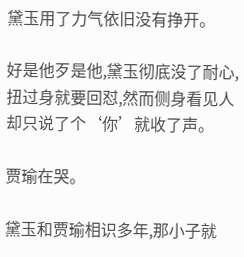黛玉用了力气依旧没有挣开。

好是他歹是他,黛玉彻底没了耐心,扭过身就要回怼,然而侧身看见人却只说了个‘你’就收了声。

贾瑜在哭。

黛玉和贾瑜相识多年,那小子就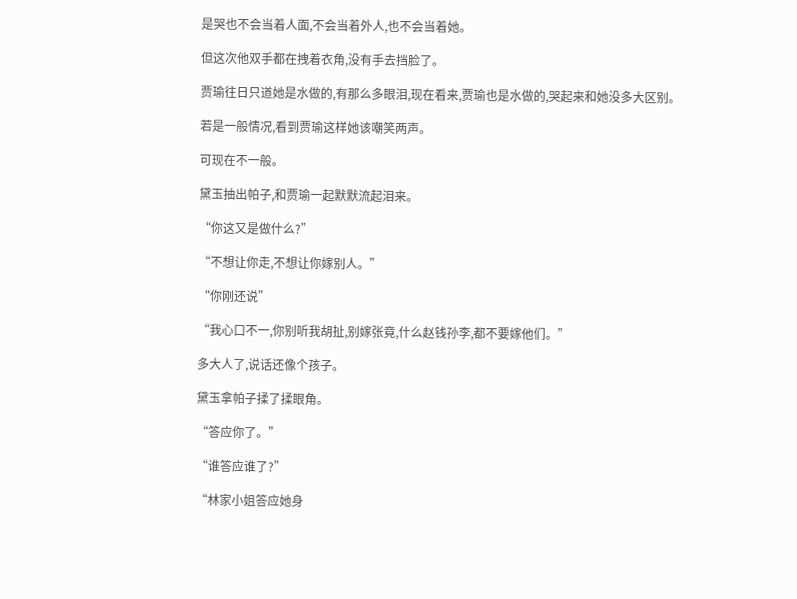是哭也不会当着人面,不会当着外人,也不会当着她。

但这次他双手都在拽着衣角,没有手去挡脸了。

贾瑜往日只道她是水做的,有那么多眼泪,现在看来,贾瑜也是水做的,哭起来和她没多大区别。

若是一般情况,看到贾瑜这样她该嘲笑两声。

可现在不一般。

黛玉抽出帕子,和贾瑜一起默默流起泪来。

“你这又是做什么?”

“不想让你走,不想让你嫁别人。”

“你刚还说”

“我心口不一,你别听我胡扯,别嫁张竟,什么赵钱孙李,都不要嫁他们。”

多大人了,说话还像个孩子。

黛玉拿帕子揉了揉眼角。

“答应你了。”

“谁答应谁了?”

“林家小姐答应她身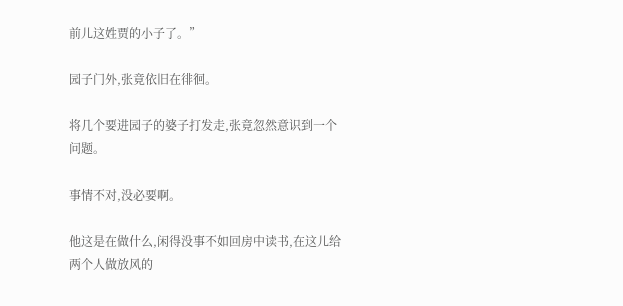前儿这姓贾的小子了。”

园子门外,张竟依旧在徘徊。

将几个要进园子的婆子打发走,张竟忽然意识到一个问题。

事情不对,没必要啊。

他这是在做什么,闲得没事不如回房中读书,在这儿给两个人做放风的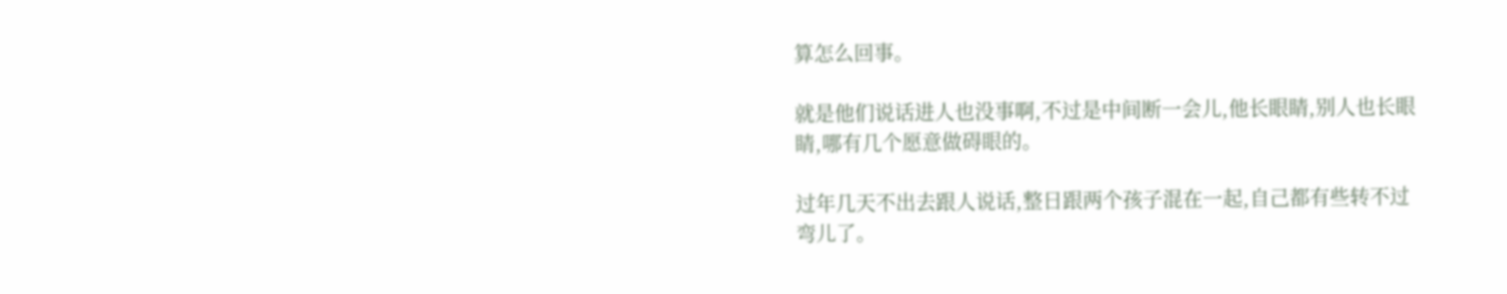算怎么回事。

就是他们说话进人也没事啊,不过是中间断一会儿,他长眼睛,别人也长眼睛,哪有几个愿意做碍眼的。

过年几天不出去跟人说话,整日跟两个孩子混在一起,自己都有些转不过弯儿了。